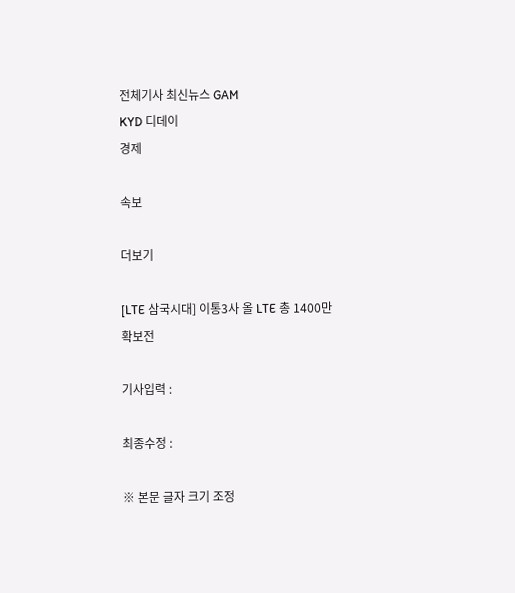전체기사 최신뉴스 GAM
KYD 디데이
경제

속보

더보기

[LTE 삼국시대] 이통3사 올 LTE 총 1400만 확보전

기사입력 :

최종수정 :

※ 본문 글자 크기 조정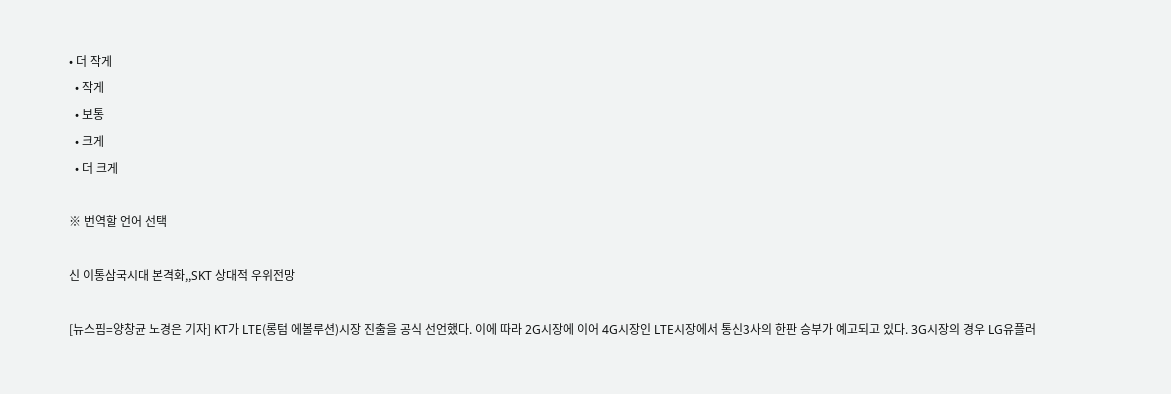• 더 작게
  • 작게
  • 보통
  • 크게
  • 더 크게

※ 번역할 언어 선택

신 이통삼국시대 본격화,,SKT 상대적 우위전망

[뉴스핌=양창균 노경은 기자] KT가 LTE(롱텀 에볼루션)시장 진출을 공식 선언했다. 이에 따라 2G시장에 이어 4G시장인 LTE시장에서 통신3사의 한판 승부가 예고되고 있다. 3G시장의 경우 LG유플러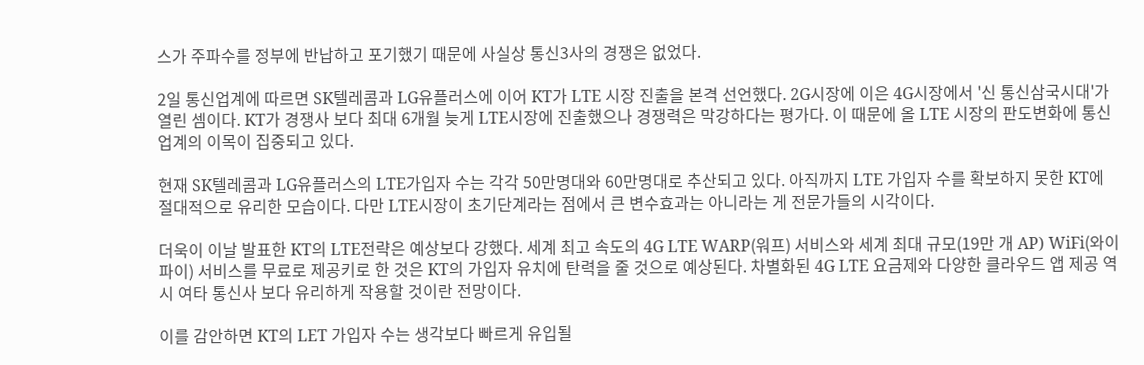스가 주파수를 정부에 반납하고 포기했기 때문에 사실상 통신3사의 경쟁은 없었다.

2일 통신업계에 따르면 SK텔레콤과 LG유플러스에 이어 KT가 LTE 시장 진출을 본격 선언했다. 2G시장에 이은 4G시장에서 '신 통신삼국시대'가 열린 셈이다. KT가 경쟁사 보다 최대 6개월 늦게 LTE시장에 진출했으나 경쟁력은 막강하다는 평가다. 이 때문에 올 LTE 시장의 판도변화에 통신업계의 이목이 집중되고 있다.

현재 SK텔레콤과 LG유플러스의 LTE가입자 수는 각각 50만명대와 60만명대로 추산되고 있다. 아직까지 LTE 가입자 수를 확보하지 못한 KT에 절대적으로 유리한 모습이다. 다만 LTE시장이 초기단계라는 점에서 큰 변수효과는 아니라는 게 전문가들의 시각이다.

더욱이 이날 발표한 KT의 LTE전략은 예상보다 강했다. 세계 최고 속도의 4G LTE WARP(워프) 서비스와 세계 최대 규모(19만 개 AP) WiFi(와이파이) 서비스를 무료로 제공키로 한 것은 KT의 가입자 유치에 탄력을 줄 것으로 예상된다. 차별화된 4G LTE 요금제와 다양한 클라우드 앱 제공 역시 여타 통신사 보다 유리하게 작용할 것이란 전망이다.

이를 감안하면 KT의 LET 가입자 수는 생각보다 빠르게 유입될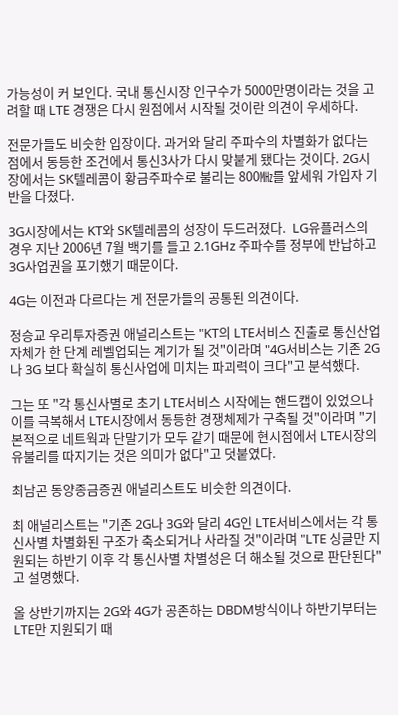가능성이 커 보인다. 국내 통신시장 인구수가 5000만명이라는 것을 고려할 때 LTE 경쟁은 다시 원점에서 시작될 것이란 의견이 우세하다.

전문가들도 비슷한 입장이다. 과거와 달리 주파수의 차별화가 없다는 점에서 동등한 조건에서 통신3사가 다시 맞붙게 됐다는 것이다. 2G시장에서는 SK텔레콤이 황금주파수로 불리는 800㎒를 앞세워 가입자 기반을 다졌다.

3G시장에서는 KT와 SK텔레콤의 성장이 두드러졌다.  LG유플러스의 경우 지난 2006년 7월 백기를 들고 2.1GHz 주파수를 정부에 반납하고 3G사업권을 포기했기 때문이다.

4G는 이전과 다르다는 게 전문가들의 공통된 의견이다.

정승교 우리투자증권 애널리스트는 "KT의 LTE서비스 진출로 통신산업 자체가 한 단계 레벨업되는 계기가 될 것"이라며 "4G서비스는 기존 2G나 3G 보다 확실히 통신사업에 미치는 파괴력이 크다"고 분석했다.

그는 또 "각 통신사별로 초기 LTE서비스 시작에는 핸드캡이 있었으나 이를 극복해서 LTE시장에서 동등한 경쟁체제가 구축될 것"이라며 "기본적으로 네트웍과 단말기가 모두 같기 때문에 현시점에서 LTE시장의 유불리를 따지기는 것은 의미가 없다"고 덧붙였다.

최남곤 동양종금증권 애널리스트도 비슷한 의견이다.

최 애널리스트는 "기존 2G나 3G와 달리 4G인 LTE서비스에서는 각 통신사별 차별화된 구조가 축소되거나 사라질 것"이라며 "LTE 싱글만 지원되는 하반기 이후 각 통신사별 차별성은 더 해소될 것으로 판단된다"고 설명했다.

올 상반기까지는 2G와 4G가 공존하는 DBDM방식이나 하반기부터는 LTE만 지원되기 때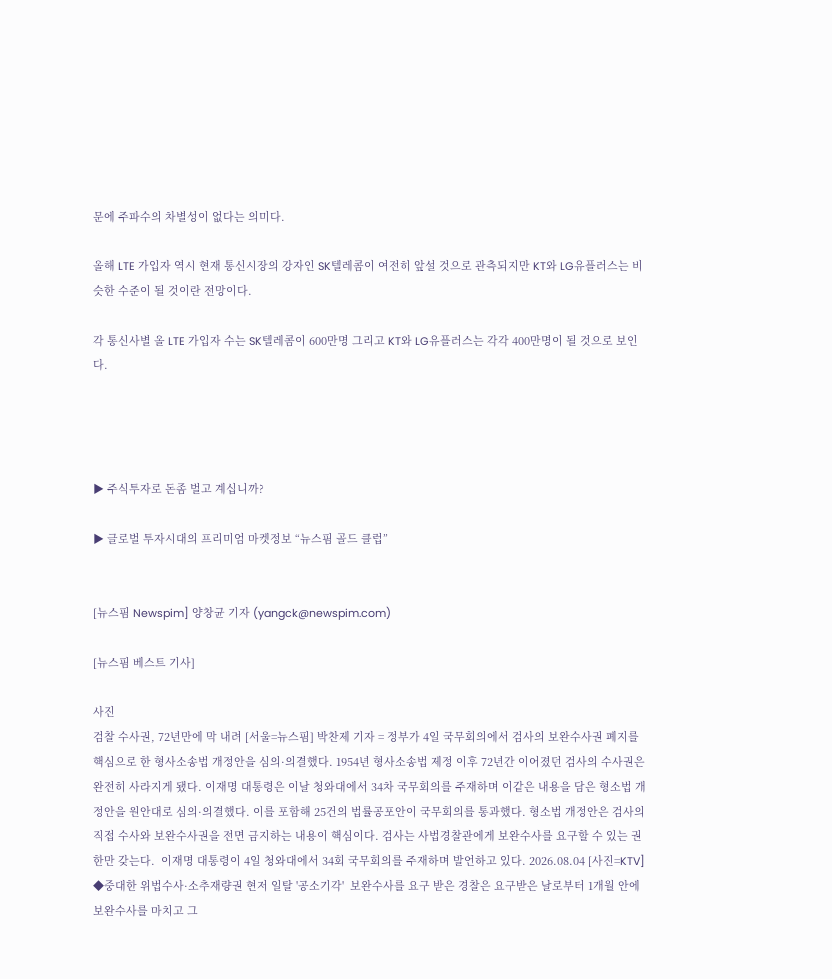문에 주파수의 차별성이 없다는 의미다.

올해 LTE 가입자 역시 현재 통신시장의 강자인 SK텔레콤이 여전히 앞설 것으로 관측되지만 KT와 LG유플러스는 비슷한 수준이 될 것이란 전망이다.

각 통신사별 올 LTE 가입자 수는 SK텔레콤이 600만명 그리고 KT와 LG유플러스는 각각 400만명이 될 것으로 보인다.




▶ 주식투자로 돈좀 벌고 계십니까?

▶ 글로벌 투자시대의 프리미엄 마켓정보 “뉴스핌 골드 클럽”


[뉴스핌 Newspim] 양창균 기자 (yangck@newspim.com)

[뉴스핌 베스트 기사]

사진
검찰 수사권, 72년만에 막 내려 [서울=뉴스핌] 박찬제 기자 = 정부가 4일 국무회의에서 검사의 보완수사권 폐지를 핵심으로 한 형사소송법 개정안을 심의·의결했다. 1954년 형사소송법 제정 이후 72년간 이어졌던 검사의 수사권은 완전히 사라지게 됐다. 이재명 대통령은 이날 청와대에서 34차 국무회의를 주재하며 이같은 내용을 담은 형소법 개정안을 원안대로 심의·의결했다. 이를 포함해 25건의 법률공포안이 국무회의를 통과했다. 형소법 개정안은 검사의 직접 수사와 보완수사권을 전면 금지하는 내용이 핵심이다. 검사는 사법경찰관에게 보완수사를 요구할 수 있는 권한만 갖는다.  이재명 대통령이 4일 청와대에서 34회 국무회의를 주재하며 발언하고 있다. 2026.08.04 [사진=KTV] ◆중대한 위법수사·소추재량권 현저 일탈 '공소기각'  보완수사를 요구 받은 경찰은 요구받은 날로부터 1개월 안에 보완수사를 마치고 그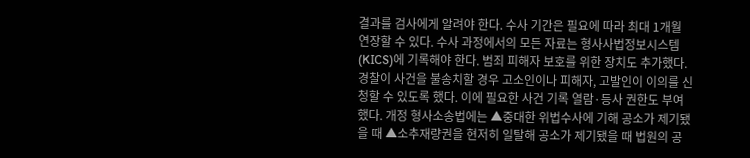결과를 검사에게 알려야 한다. 수사 기간은 필요에 따라 최대 1개월 연장할 수 있다. 수사 과정에서의 모든 자료는 형사사법정보시스템(KICS)에 기록해야 한다. 범죄 피해자 보호를 위한 장치도 추가했다. 경찰이 사건을 불송치할 경우 고소인이나 피해자, 고발인이 이의를 신청할 수 있도록 했다. 이에 필요한 사건 기록 열람·등사 권한도 부여했다. 개정 형사소송법에는 ▲중대한 위법수사에 기해 공소가 제기됐을 때 ▲소추재량권을 현저히 일탈해 공소가 제기됐을 때 법원의 공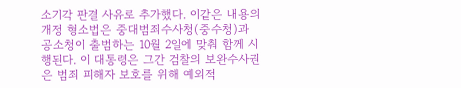소기각 판결 사유로 추가했다. 이같은 내용의 개정 형소법은 중대범죄수사청(중수청)과 공소청이 출범하는 10월 2일에 맞춰 함께 시행된다. 이 대통령은 그간 검찰의 보완수사권은 범죄 피해자 보호를 위해 예외적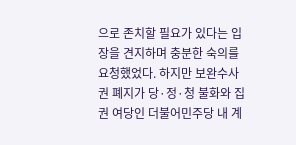으로 존치할 필요가 있다는 입장을 견지하며 충분한 숙의를 요청했었다. 하지만 보완수사권 폐지가 당·정·청 불화와 집권 여당인 더불어민주당 내 계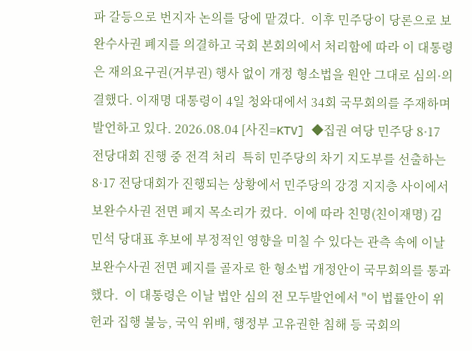파 갈등으로 번지자 논의를 당에 맡겼다.  이후 민주당이 당론으로 보완수사권 폐지를 의결하고 국회 본회의에서 처리함에 따라 이 대통령은 재의요구권(거부권) 행사 없이 개정 형소법을 원안 그대로 심의·의결했다. 이재명 대통령이 4일 청와대에서 34회 국무회의를 주재하며 발언하고 있다. 2026.08.04 [사진=KTV] ◆집권 여당 민주당 8·17 전당대회 진행 중 전격 처리  특히 민주당의 차기 지도부를 선출하는 8·17 전당대회가 진행되는 상황에서 민주당의 강경 지지층 사이에서 보완수사권 전면 폐지 목소리가 컸다.  이에 따라 친명(친이재명) 김민석 당대표 후보에 부정적인 영향을 미칠 수 있다는 관측 속에 이날 보완수사권 전면 폐지를 골자로 한 형소법 개정안이 국무회의를 통과했다.  이 대통령은 이날 법안 심의 전 모두발언에서 "이 법률안이 위헌과 집행 불능, 국익 위배, 행정부 고유권한 침해 등 국회의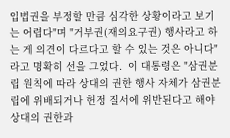입법권을 부정할 만큼 심각한 상황이라고 보기는 어렵다"며 "거부권(재의요구권) 행사라고 하는 게 의견이 다르다고 할 수 있는 것은 아니다"라고 명확히 선을 그었다.  이 대통령은 "삼권분립 원칙에 따라 상대의 권한 행사 자체가 삼권분립에 위배되거나 헌정 질서에 위반된다고 해야 상대의 권한과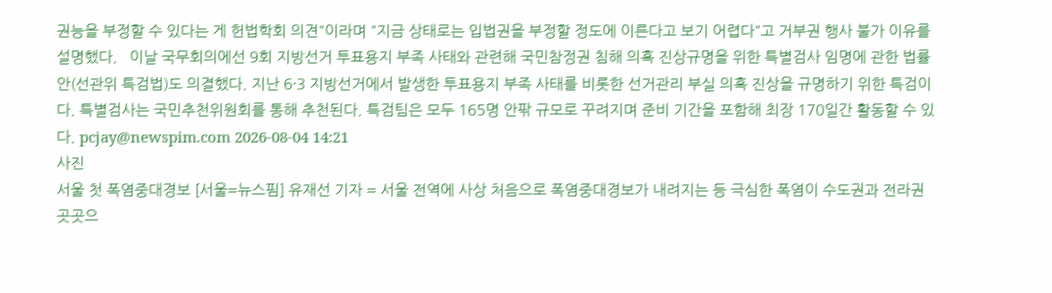권능을 부정할 수 있다는 게 헌법학회 의견"이라며 "지금 상태로는 입법권을 부정할 정도에 이른다고 보기 어렵다"고 거부권 행사 불가 이유를 설명했다.   이날 국무회의에선 9회 지방선거 투표용지 부족 사태와 관련해 국민참정권 침해 의혹 진상규명을 위한 특별검사 임명에 관한 법률안(선관위 특검법)도 의결했다. 지난 6·3 지방선거에서 발생한 투표용지 부족 사태를 비롯한 선거관리 부실 의혹 진상을 규명하기 위한 특검이다. 특별검사는 국민추천위원회를 통해 추천된다. 특검팀은 모두 165명 안팎 규모로 꾸려지며 준비 기간을 포함해 최장 170일간 활동할 수 있다. pcjay@newspim.com 2026-08-04 14:21
사진
서울 첫 폭염중대경보 [서울=뉴스핌] 유재선 기자 = 서울 전역에 사상 처음으로 폭염중대경보가 내려지는 등 극심한 폭염이 수도권과 전라권 곳곳으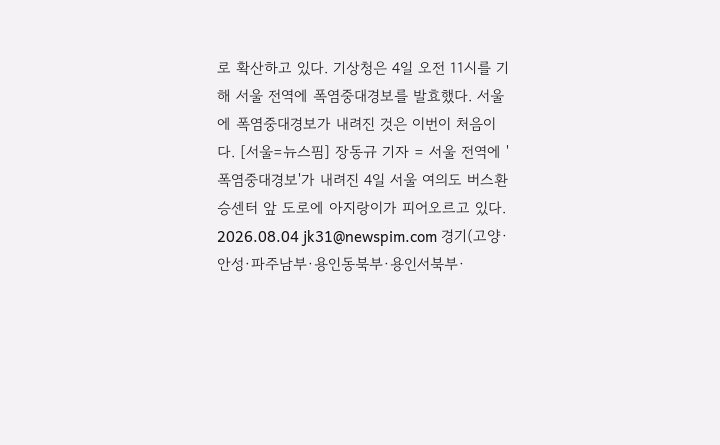로 확산하고 있다. 기상청은 4일 오전 11시를 기해 서울 전역에 폭염중대경보를 발효했다. 서울에 폭염중대경보가 내려진 것은 이번이 처음이다. [서울=뉴스핌] 장동규 기자 = 서울 전역에 '폭염중대경보'가 내려진 4일 서울 여의도 버스환승센터 앞 도로에 아지랑이가 피어오르고 있다. 2026.08.04 jk31@newspim.com 경기(고양·안성·파주남부·용인동북부·용인서북부·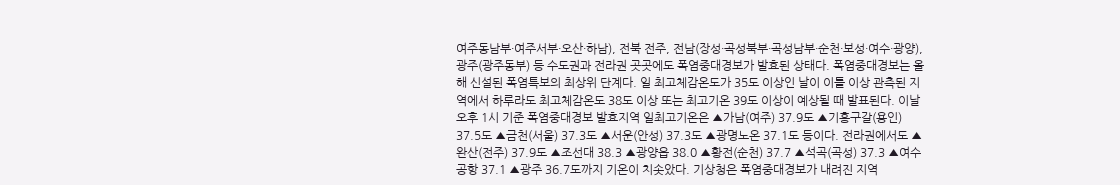여주동남부·여주서부·오산·하남), 전북 전주, 전남(장성·곡성북부·곡성남부·순천·보성·여수·광양), 광주(광주동부) 등 수도권과 전라권 곳곳에도 폭염중대경보가 발효된 상태다. 폭염중대경보는 올해 신설된 폭염특보의 최상위 단계다. 일 최고체감온도가 35도 이상인 날이 이틀 이상 관측된 지역에서 하루라도 최고체감온도 38도 이상 또는 최고기온 39도 이상이 예상될 때 발표된다. 이날 오후 1시 기준 폭염중대경보 발효지역 일최고기온은 ▲가남(여주) 37.9도 ▲기흥구갈(용인) 37.5도 ▲금천(서울) 37.3도 ▲서운(안성) 37.3도 ▲광명노온 37.1도 등이다. 전라권에서도 ▲완산(전주) 37.9도 ▲조선대 38.3 ▲광양읍 38.0 ▲황전(순천) 37.7 ▲석곡(곡성) 37.3 ▲여수공항 37.1 ▲광주 36.7도까지 기온이 치솟았다. 기상청은 폭염중대경보가 내려진 지역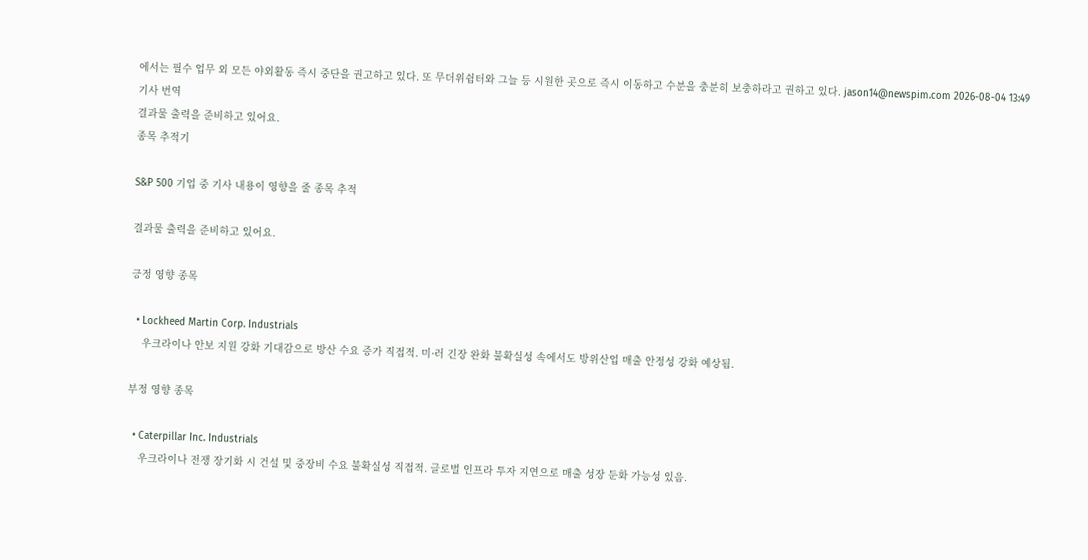에서는 필수 업무 외 모든 야외활동 즉시 중단을 권고하고 있다. 또 무더위쉼터와 그늘 등 시원한 곳으로 즉시 이동하고 수분을 충분히 보충하라고 권하고 있다. jason14@newspim.com 2026-08-04 13:49
기사 번역
결과물 출력을 준비하고 있어요.
종목 추적기

S&P 500 기업 중 기사 내용이 영향을 줄 종목 추적

결과물 출력을 준비하고 있어요.

긍정 영향 종목

  • Lockheed Martin Corp. Industrials
    우크라이나 안보 지원 강화 기대감으로 방산 수요 증가 직접적. 미·러 긴장 완화 불확실성 속에서도 방위산업 매출 안정성 강화 예상됨.

부정 영향 종목

  • Caterpillar Inc. Industrials
    우크라이나 전쟁 장기화 시 건설 및 중장비 수요 불확실성 직접적. 글로벌 인프라 투자 지연으로 매출 성장 둔화 가능성 있음.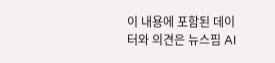이 내용에 포함된 데이터와 의견은 뉴스핌 AI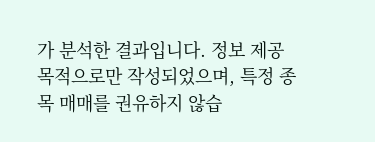가 분석한 결과입니다. 정보 제공 목적으로만 작성되었으며, 특정 종목 매매를 권유하지 않습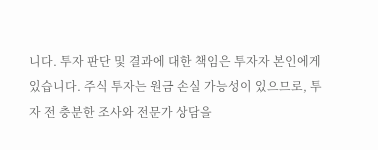니다. 투자 판단 및 결과에 대한 책임은 투자자 본인에게 있습니다. 주식 투자는 원금 손실 가능성이 있으므로, 투자 전 충분한 조사와 전문가 상담을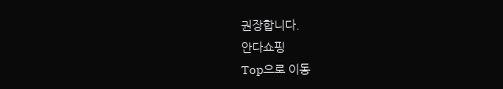권장합니다.
안다쇼핑
Top으로 이동